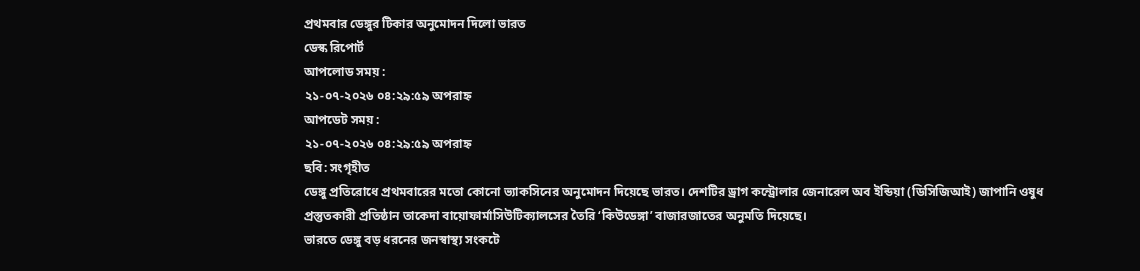প্রথমবার ডেঙ্গুর টিকার অনুমোদন দিলো ভারত
ডেস্ক রিপোর্ট
আপলোড সময় :
২১-০৭-২০২৬ ০৪:২৯:৫৯ অপরাহ্ন
আপডেট সময় :
২১-০৭-২০২৬ ০৪:২৯:৫৯ অপরাহ্ন
ছবি: সংগৃহীত
ডেঙ্গু প্রতিরোধে প্রথমবারের মতো কোনো ভ্যাকসিনের অনুমোদন দিয়েছে ভারত। দেশটির ড্রাগ কন্ট্রোলার জেনারেল অব ইন্ডিয়া (ডিসিজিআই) জাপানি ওষুধ প্রস্তুতকারী প্রতিষ্ঠান তাকেদা বায়োফার্মাসিউটিক্যালসের তৈরি ‘কিউডেঙ্গা’ বাজারজাতের অনুমতি দিয়েছে।
ভারতে ডেঙ্গু বড় ধরনের জনস্বাস্থ্য সংকটে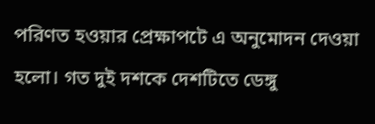পরিণত হওয়ার প্রেক্ষাপটে এ অনুমোদন দেওয়া হলো। গত দুই দশকে দেশটিতে ডেঙ্গু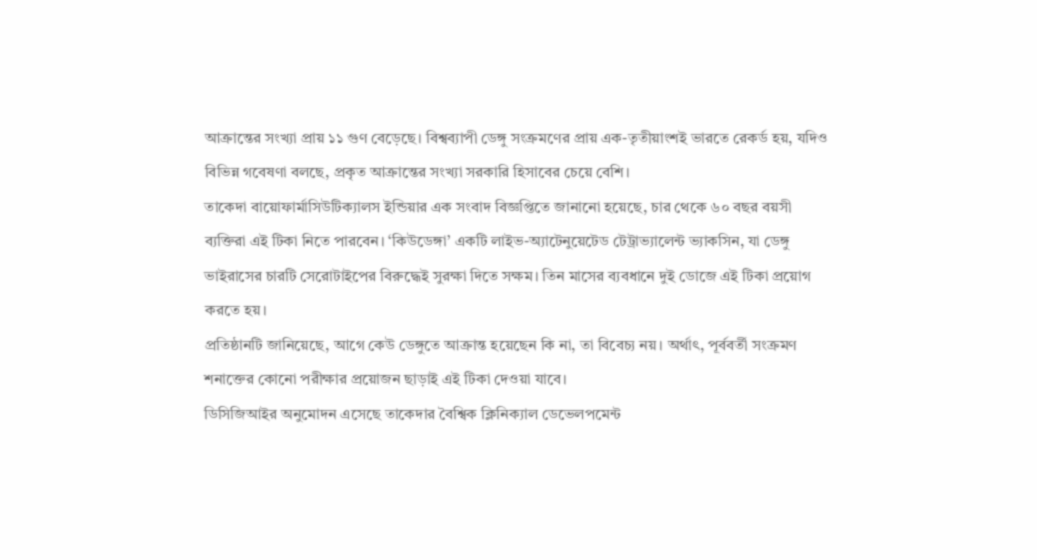আক্রান্তের সংখ্যা প্রায় ১১ গুণ বেড়েছে। বিশ্বব্যাপী ডেঙ্গু সংক্রমণের প্রায় এক-তৃতীয়াংশই ভারতে রেকর্ড হয়, যদিও বিভিন্ন গবেষণা বলছে, প্রকৃত আক্রান্তের সংখ্যা সরকারি হিসাবের চেয়ে বেশি।
তাকেদা বায়োফার্মাসিউটিক্যালস ইন্ডিয়ার এক সংবাদ বিজ্ঞপ্তিতে জানানো হয়েছে, চার থেকে ৬০ বছর বয়সী ব্যক্তিরা এই টিকা নিতে পারবেন। ‘কিউডেঙ্গা’ একটি লাইভ-অ্যাটেনুয়েটেড টেট্রাভ্যালেন্ট ভ্যাকসিন, যা ডেঙ্গু ভাইরাসের চারটি সেরোটাইপের বিরুদ্ধেই সুরক্ষা দিতে সক্ষম। তিন মাসের ব্যবধানে দুই ডোজে এই টিকা প্রয়োগ করতে হয়।
প্রতিষ্ঠানটি জানিয়েছে, আগে কেউ ডেঙ্গুতে আক্রান্ত হয়েছেন কি না, তা বিবেচ্য নয়। অর্থাৎ, পূর্ববর্তী সংক্রমণ শনাক্তের কোনো পরীক্ষার প্রয়োজন ছাড়াই এই টিকা দেওয়া যাবে।
ডিসিজিআইর অনুমোদন এসেছে তাকেদার বৈশ্বিক ক্লিনিক্যাল ডেভেলপমেন্ট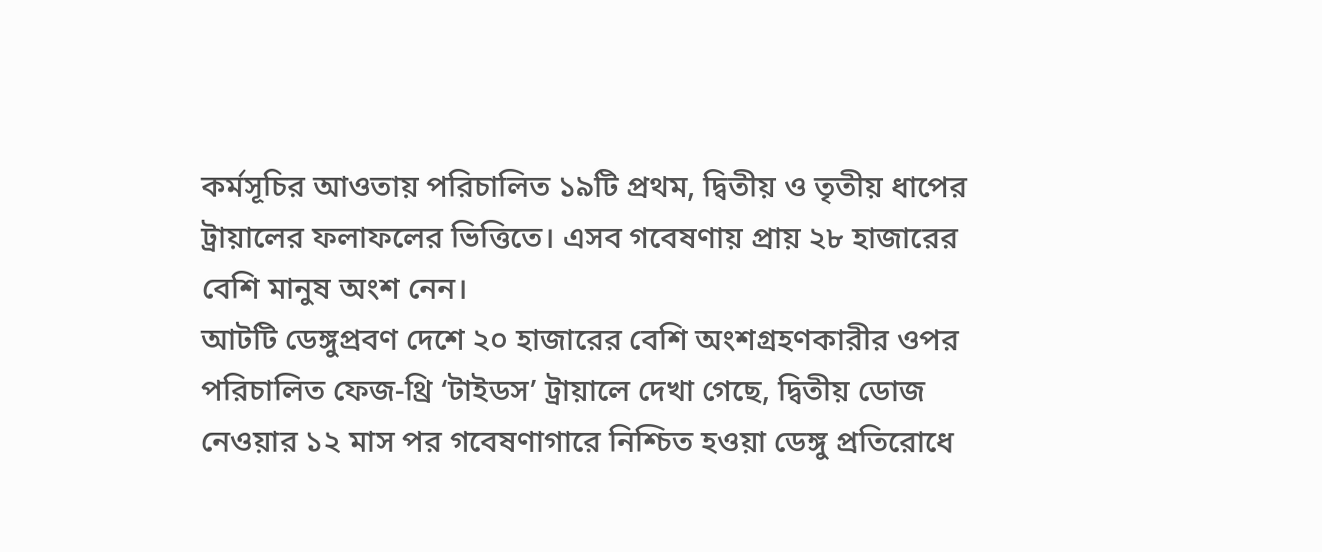কর্মসূচির আওতায় পরিচালিত ১৯টি প্রথম, দ্বিতীয় ও তৃতীয় ধাপের ট্রায়ালের ফলাফলের ভিত্তিতে। এসব গবেষণায় প্রায় ২৮ হাজারের বেশি মানুষ অংশ নেন।
আটটি ডেঙ্গুপ্রবণ দেশে ২০ হাজারের বেশি অংশগ্রহণকারীর ওপর পরিচালিত ফেজ-থ্রি ‘টাইডস’ ট্রায়ালে দেখা গেছে, দ্বিতীয় ডোজ নেওয়ার ১২ মাস পর গবেষণাগারে নিশ্চিত হওয়া ডেঙ্গু প্রতিরোধে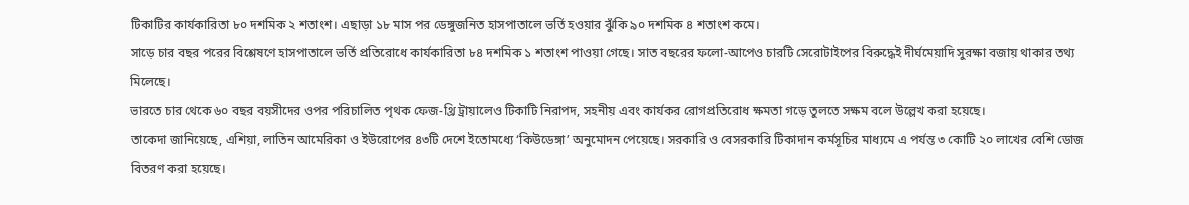টিকাটির কার্যকারিতা ৮০ দশমিক ২ শতাংশ। এছাড়া ১৮ মাস পর ডেঙ্গুজনিত হাসপাতালে ভর্তি হওয়ার ঝুঁকি ৯০ দশমিক ৪ শতাংশ কমে।
সাড়ে চার বছর পরের বিশ্লেষণে হাসপাতালে ভর্তি প্রতিরোধে কার্যকারিতা ৮৪ দশমিক ১ শতাংশ পাওয়া গেছে। সাত বছরের ফলো-আপেও চারটি সেরোটাইপের বিরুদ্ধেই দীর্ঘমেয়াদি সুরক্ষা বজায় থাকার তথ্য মিলেছে।
ভারতে চার থেকে ৬০ বছর বয়সীদের ওপর পরিচালিত পৃথক ফেজ-থ্রি ট্রায়ালেও টিকাটি নিরাপদ, সহনীয় এবং কার্যকর রোগপ্রতিরোধ ক্ষমতা গড়ে তুলতে সক্ষম বলে উল্লেখ করা হয়েছে।
তাকেদা জানিয়েছে, এশিয়া, লাতিন আমেরিকা ও ইউরোপের ৪৩টি দেশে ইতোমধ্যে ‘কিউডেঙ্গা’ অনুমোদন পেয়েছে। সরকারি ও বেসরকারি টিকাদান কর্মসূচির মাধ্যমে এ পর্যন্ত ৩ কোটি ২০ লাখের বেশি ডোজ বিতরণ করা হয়েছে।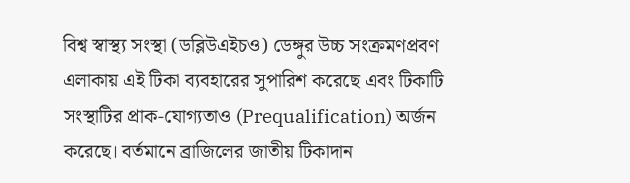বিশ্ব স্বাস্থ্য সংস্থা (ডব্লিউএইচও) ডেঙ্গুর উচ্চ সংক্রমণপ্রবণ এলাকায় এই টিকা ব্যবহারের সুপারিশ করেছে এবং টিকাটি সংস্থাটির প্রাক-যোগ্যতাও (Prequalification) অর্জন করেছে। বর্তমানে ব্রাজিলের জাতীয় টিকাদান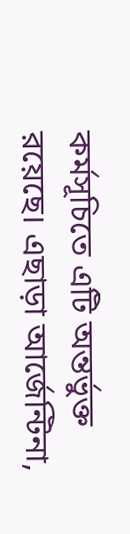কর্মসূচিতে এটি অন্তর্ভুক্ত রয়েছে। এছাড়া আর্জেন্টিনা,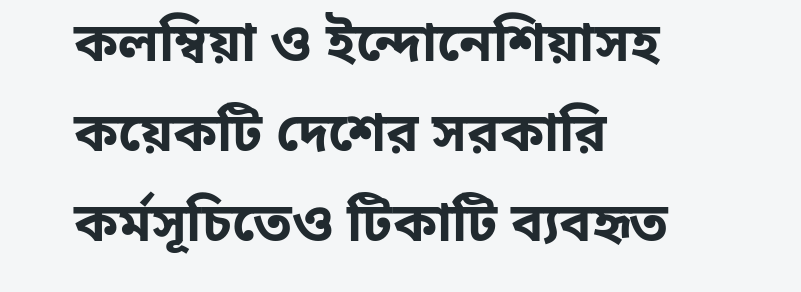কলম্বিয়া ও ইন্দোনেশিয়াসহ কয়েকটি দেশের সরকারি কর্মসূচিতেও টিকাটি ব্যবহৃত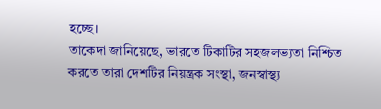হচ্ছে।
তাকেদা জানিয়েছে, ভারতে টিকাটির সহজলভ্যতা নিশ্চিত করতে তারা দেশটির নিয়ন্ত্রক সংস্থা, জনস্বাস্থ্য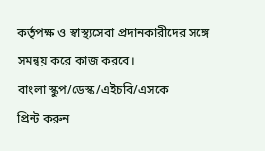কর্তৃপক্ষ ও স্বাস্থ্যসেবা প্রদানকারীদের সঙ্গে সমন্বয় করে কাজ করবে।
বাংলা স্কুপ/ডেস্ক/এইচবি/এসকে
প্রিন্ট করুন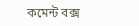কমেন্ট বক্স